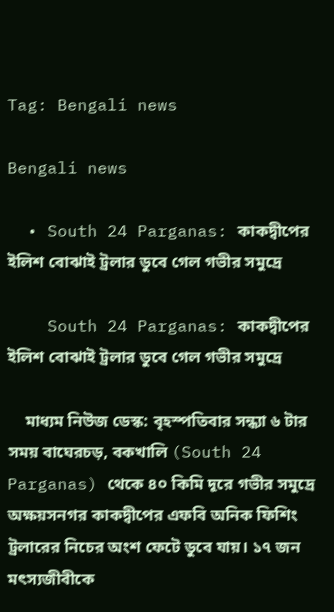Tag: Bengali news

Bengali news

  • South 24 Parganas: কাকদ্বীপের ইলিশ বোঝাই ট্রলার ডুবে গেল গভীর সমুদ্রে

    South 24 Parganas: কাকদ্বীপের ইলিশ বোঝাই ট্রলার ডুবে গেল গভীর সমুদ্রে

    মাধ্যম নিউজ ডেস্ক: বৃহস্পতিবার সন্ধ্যা ৬ টার সময় বাঘেরচড়, বকখালি (South 24 Parganas) থেকে ৪০ কিমি দূরে গভীর সমুদ্রে অক্ষয়সনগর কাকদ্বীপের এফবি অনিক ফিশিং ট্রলারের নিচের অংশ ফেটে ডুবে যায়। ১৭ জন মৎস্যজীবীকে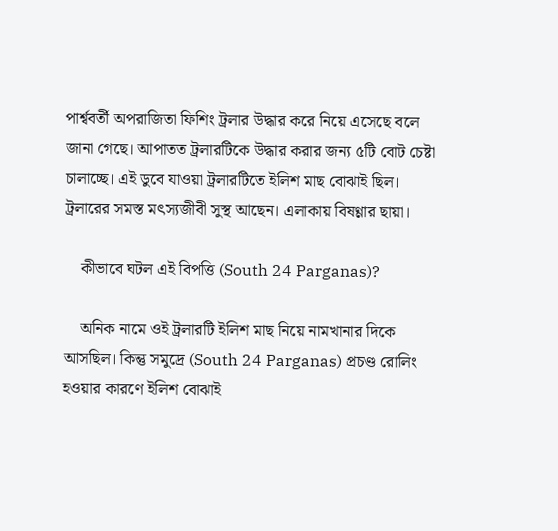পার্শ্ববর্তী অপরাজিতা ফিশিং ট্রলার উদ্ধার করে নিয়ে এসেছে বলে জানা গেছে। আপাতত ট্রলারটিকে উদ্ধার করার জন্য ৫টি বোট চেষ্টা চালাচ্ছে। এই ডুবে যাওয়া ট্রলারটিতে ইলিশ মাছ বোঝাই ছিল। ট্রলারের সমস্ত মৎস্যজীবী সুস্থ আছেন। এলাকায় বিষণ্ণার ছায়া।

    কীভাবে ঘটল এই বিপত্তি (South 24 Parganas)?

    অনিক নামে ওই ট্রলারটি ইলিশ মাছ নিয়ে নামখানার দিকে আসছিল। কিন্তু সমুদ্রে (South 24 Parganas) প্রচণ্ড রোলিং হওয়ার কারণে ইলিশ বোঝাই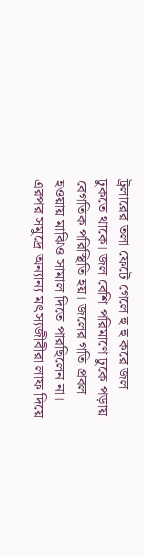ট্রলারের তলা ফেটে গেলে হু হু করে জল ঢুকতে থাকে। জল বেশি পরিমাণে ঢুকে পড়ায় বেগতিক পরিস্থিতি হয়। জলের গতি প্রবল হওয়ায় মাঝিও সামাল দিতে পারছিলেন না। এরপর সমুদ্রে অন্যান্য মৎস্যজীবীরা লাফ দিয়ে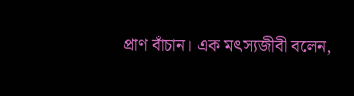প্রাণ বাঁচান। এক মৎস্যজীবী বলেন,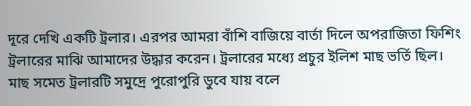দূরে দেখি একটি ট্রলার। এরপর আমরা বাঁশি বাজিয়ে বার্তা দিলে অপরাজিতা ফিশিং ট্রলারের মাঝি আমাদের উদ্ধার করেন। ট্রলারের মধ্যে প্রচুর ইলিশ মাছ ভর্তি ছিল। মাছ সমেত ট্রলারটি সমুদ্রে পুরোপুরি ডুবে যায় বলে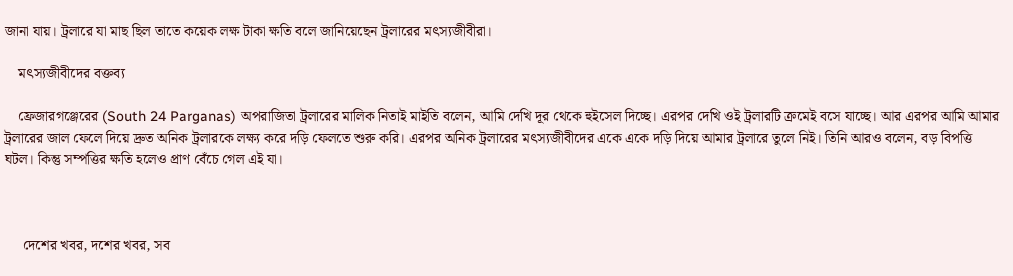জানা যায়। ট্রলারে যা মাছ ছিল তাতে কয়েক লক্ষ টাকা ক্ষতি বলে জানিয়েছেন ট্রলারের মৎস্যজীবীরা।

    মৎস্যজীবীদের বক্তব্য

    ফ্রেজারগঞ্জেরের (South 24 Parganas) অপরাজিতা ট্রলারের মালিক নিতাই মাইতি বলেন, আমি দেখি দূর থেকে হুইসেল দিচ্ছে। এরপর দেখি ওই ট্রলারটি ক্রমেই বসে যাচ্ছে। আর এরপর আমি আমার ট্রলারের জাল ফেলে দিয়ে দ্রুত অনিক ট্রলারকে লক্ষ্য করে দড়ি ফেলতে শুরু করি। এরপর অনিক ট্রলারের মৎস্যজীবীদের একে একে দড়ি দিয়ে আমার ট্রলারে তুলে নিই। তিনি আরও বলেন, বড় বিপত্তি ঘটল। কিন্তু সম্পত্তির ক্ষতি হলেও প্রাণ বেঁচে গেল এই যা।



     দেশের খবর, দশের খবর, সব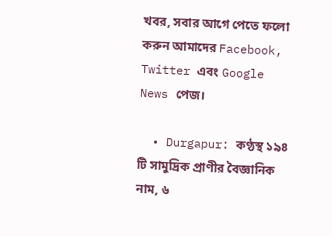খবর, সবার আগে পেতে ফলো করুন আমাদের Facebook, Twitter এবং Google News পেজ।

  • Durgapur: কণ্ঠস্থ ১৯৪ টি সামুদ্রিক প্রাণীর বৈজ্ঞানিক নাম, ৬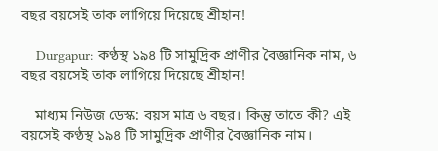বছর বয়সেই তাক লাগিয়ে দিয়েছে শ্রীহান!

    Durgapur: কণ্ঠস্থ ১৯৪ টি সামুদ্রিক প্রাণীর বৈজ্ঞানিক নাম, ৬ বছর বয়সেই তাক লাগিয়ে দিয়েছে শ্রীহান!

    মাধ্যম নিউজ ডেস্ক: বয়স মাত্র ৬ বছর। কিন্তু তাতে কী? এই বয়সেই কণ্ঠস্থ ১৯৪ টি সামুদ্রিক প্রাণীর বৈজ্ঞানিক নাম।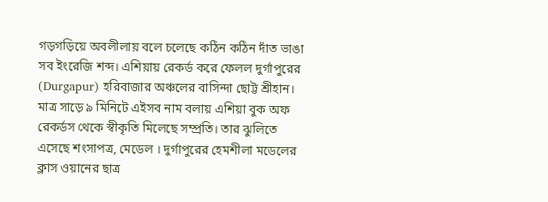গড়গড়িয়ে অবলীলায় বলে চলেছে কঠিন কঠিন দাঁত ভাঙা সব ইংরেজি শব্দ। এশিয়ায় রেকর্ড করে ফেলল দুর্গাপুরের (Durgapur) হরিবাজার অঞ্চলের বাসিন্দা ছোট্ট শ্রীহান। মাত্র সাড়ে ৯ মিনিটে এইসব নাম বলায় এশিয়া বুক অফ রেকর্ডস থেকে স্বীকৃতি মিলেছে সম্প্রতি। তার ঝুলিতে এসেছে শংসাপত্র, মেডেল । দুর্গাপুরের হেমশীলা মডেলের ক্লাস ওয়ানের ছাত্র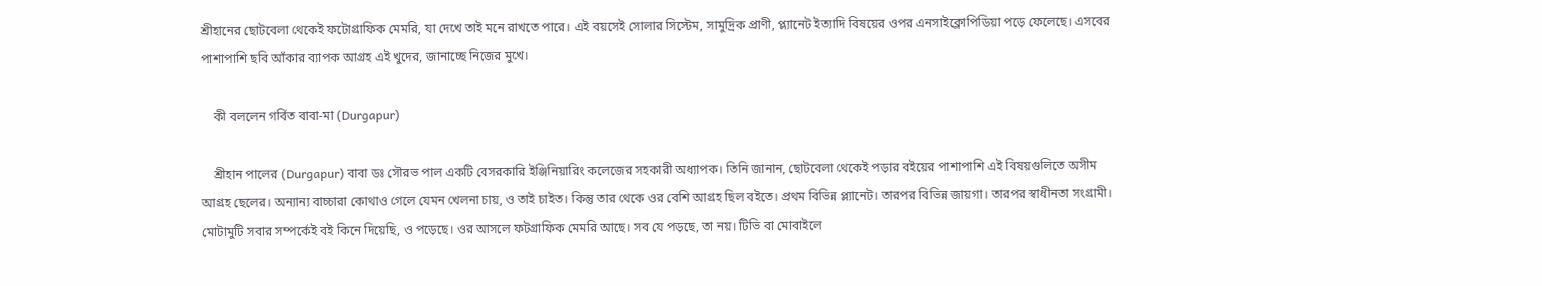শ্রীহানের ছোটবেলা থেকেই ফটোগ্রাফিক মেমরি, যা দেখে তাই মনে রাখতে পারে। এই বয়সেই সোলার সিস্টেম, সামুদ্রিক প্রাণী, প্ল্যানেট ইত্যাদি বিষয়ের ওপর এনসাইক্লোপিডিয়া পড়ে ফেলেছে। এসবের পাশাপাশি ছবি আঁকার ব্যাপক আগ্রহ এই খুদের, জানাচ্ছে নিজের মুখে।

    কী বললেন গর্বিত বাবা-মা (Durgapur)

    শ্রীহান পালের (Durgapur) বাবা ডঃ সৌরভ পাল একটি বেসরকারি ইঞ্জিনিয়ারিং কলেজের সহকারী অধ্যাপক। তিনি জানান, ছোটবেলা থেকেই পড়ার বইয়ের পাশাপাশি এই বিষয়গুলিতে অসীম আগ্রহ ছেলের। অন্যান্য বাচ্চারা কোথাও গেলে যেমন খেলনা চায়, ও তাই চাইত। কিন্তু তার থেকে ওর বেশি আগ্রহ ছিল বইতে। প্রথম বিভিন্ন প্ল্যানেট। তারপর বিভিন্ন জায়গা। তারপর স্বাধীনতা সংগ্রামী। মোটামুটি সবার সম্পর্কেই বই কিনে দিয়েছি, ও পড়েছে। ওর আসলে ফটগ্রাফিক মেমরি আছে। সব যে পড়ছে, তা নয়। টিভি বা মোবাইলে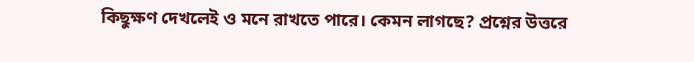কিছুক্ষণ দেখলেই ও মনে রাখতে পারে। কেমন লাগছে? প্রশ্নের উত্তরে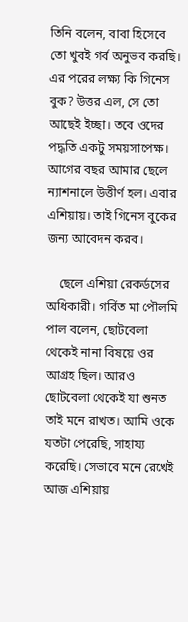তিনি বলেন, বাবা হিসেবে তো খুবই গর্ব অনুভব করছি। এর পরের লক্ষ্য কি গিনেস বুক? উত্তর এল, সে তো আছেই ইচ্ছা। তবে ওদের পদ্ধতি একটু সময়সাপেক্ষ। আগের বছর আমার ছেলে ন্যাশনালে উত্তীর্ণ হল। এবার এশিয়ায়। তাই গিনেস বুকের জন্য আবেদন করব।

    ছেলে এশিয়া রেকর্ডসের অধিকারী। গর্বিত মা পৌলমি পাল বলেন, ছোটবেলা থেকেই নানা বিষয়ে ওর আগ্রহ ছিল। আরও ছোটবেলা থেকেই যা শুনত তাই মনে রাখত। আমি ওকে যতটা পেরেছি, সাহায্য করেছি। সেভাবে মনে রেখেই আজ এশিয়ায়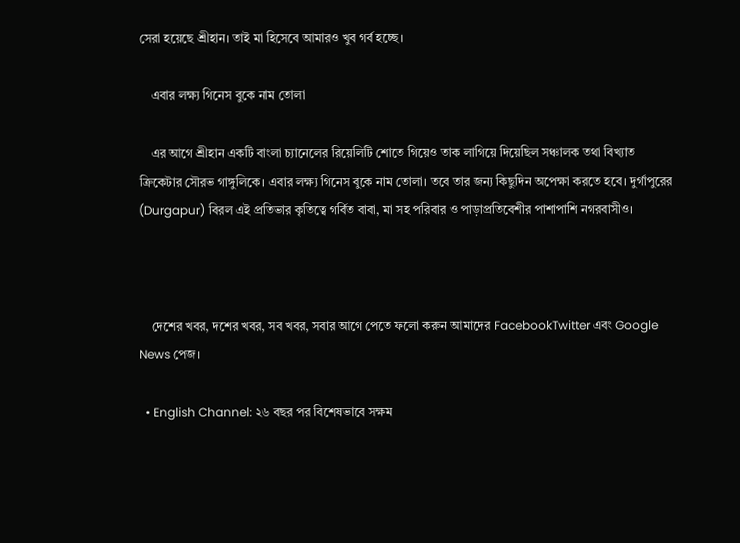সেরা হয়েছে শ্রীহান। তাই মা হিসেবে আমারও খুব গর্ব হচ্ছে।

    এবার লক্ষ্য গিনেস বুকে নাম তোলা

    এর আগে শ্রীহান একটি বাংলা চ্যানেলের রিয়েলিটি শোতে গিয়েও তাক লাগিয়ে দিয়েছিল সঞ্চালক তথা বিখ্যাত ক্রিকেটার সৌরভ গাঙ্গুলিকে। এবার লক্ষ্য গিনেস বুকে নাম তোলা। তবে তার জন্য কিছুদিন অপেক্ষা করতে হবে। দুর্গাপুরের (Durgapur) বিরল এই প্রতিভার কৃতিত্বে গর্বিত বাবা, মা সহ পরিবার ও পাড়াপ্রতিবেশীর পাশাপাশি নগরবাসীও।



    দেশের খবর, দশের খবর, সব খবর, সবার আগে পেতে ফলো করুন আমাদের FacebookTwitter এবং Google News পেজ।

  • English Channel: ২৬ বছর পর বিশেষভাবে সক্ষম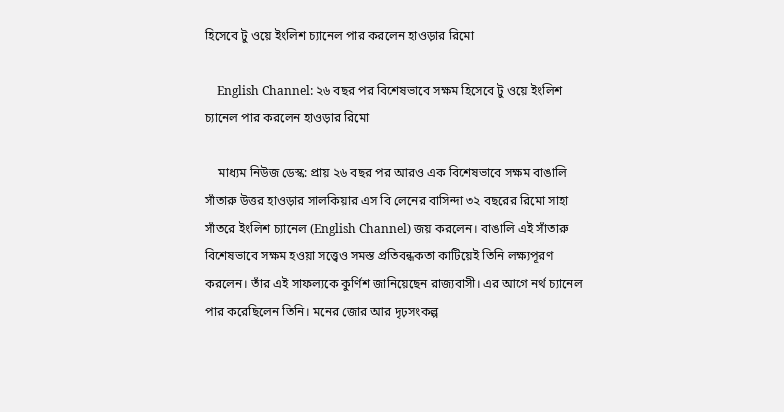হিসেবে টু ওয়ে ইংলিশ চ্যানেল পার করলেন হাওড়ার রিমো

    English Channel: ২৬ বছর পর বিশেষভাবে সক্ষম হিসেবে টু ওয়ে ইংলিশ চ্যানেল পার করলেন হাওড়ার রিমো

    মাধ্যম নিউজ ডেস্ক: প্রায় ২৬ বছর পর আরও এক বিশেষভাবে সক্ষম বাঙালি সাঁতারু উত্তর হাওড়ার সালকিয়ার এস বি লেনের বাসিন্দা ৩২ বছরের রিমো সাহা সাঁতরে ইংলিশ চ্যানেল (English Channel) জয় করলেন। বাঙালি এই সাঁতারু বিশেষভাবে সক্ষম হওয়া সত্ত্বেও সমস্ত প্রতিবন্ধকতা কাটিয়েই তিনি লক্ষ্যপূরণ করলেন। তাঁর এই সাফল্যকে কুর্ণিশ জানিয়েছেন রাজ্যবাসী। এর আগে নর্থ চ্যানেল পার করেছিলেন তিনি। মনের জোর আর দৃঢ়সংকল্প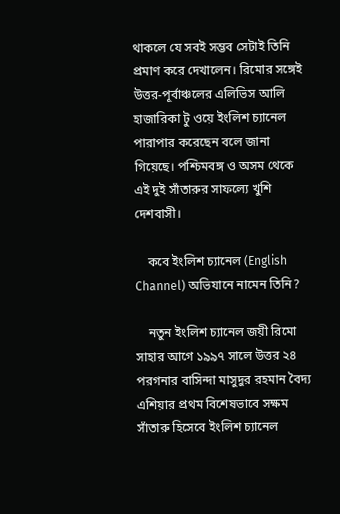থাকলে যে সবই সম্ভব সেটাই তিনি প্রমাণ করে দেখালেন। রিমোর সঙ্গেই উত্তর-পূর্বাঞ্চলের এলিভিস আলি হাজারিকা টু ওয়ে ইংলিশ চ্যানেল পারাপার করেছেন বলে জানা গিয়েছে। পশ্চিমবঙ্গ ও অসম থেকে এই দুই সাঁতারুর সাফল্যে খুশি দেশবাসী।

    কবে ইংলিশ চ্যানেল (English Channel) অভিযানে নামেন তিনি?

    নতুন ইংলিশ চ্যানেল জয়ী রিমো সাহার আগে ১৯৯৭ সালে উত্তর ২৪ পরগনার বাসিন্দা মাসুদুর রহমান বৈদ্য এশিয়ার প্রথম বিশেষভাবে সক্ষম সাঁতারু হিসেবে ইংলিশ চ্যানেল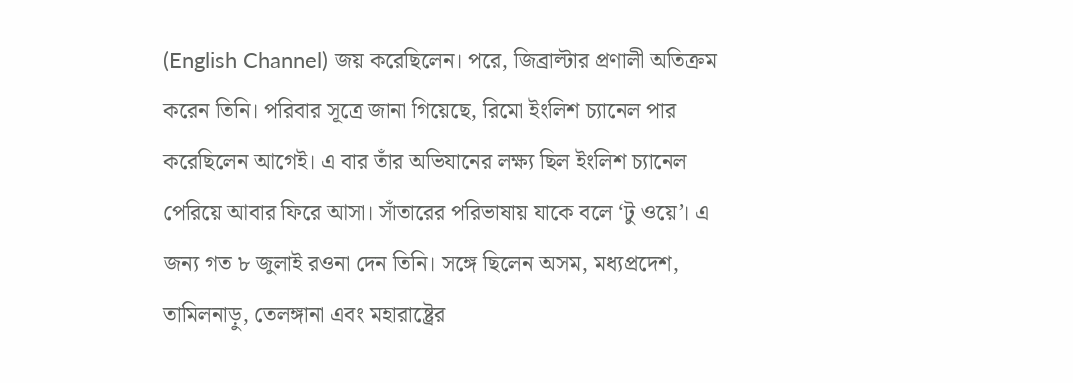(English Channel) জয় করেছিলেন। পরে, জিব্রাল্টার প্রণালী অতিক্রম করেন তিনি। পরিবার সূত্রে জানা গিয়েছে, রিমো ইংলিশ চ্যানেল পার করেছিলেন আগেই। এ বার তাঁর অভিযানের লক্ষ্য ছিল ইংলিশ চ্যানেল পেরিয়ে আবার ফিরে আসা। সাঁতারের পরিভাষায় যাকে বলে ‘টু ওয়ে’। এ জন্য গত ৮ জুলাই রওনা দেন তিনি। সঙ্গে ছিলেন অসম, মধ্যপ্রদেশ, তামিলনাড়ু, তেলঙ্গানা এবং মহারাষ্ট্রের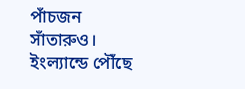পাঁচজন সাঁতারুও। ইংল্যান্ডে পৌঁছে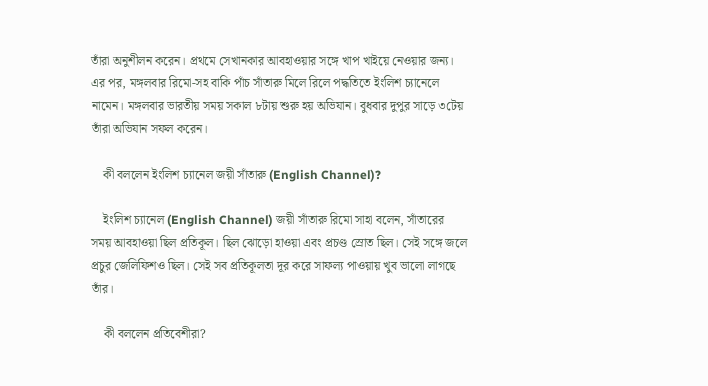তাঁরা অনুশীলন করেন। প্রথমে সেখানকার আবহাওয়ার সঙ্গে খাপ খাইয়ে নেওয়ার জন্য। এর পর, মঙ্গলবার রিমো-সহ বাকি পাঁচ সাঁতারু মিলে রিলে পদ্ধতিতে ইংলিশ চ্যানেলে নামেন। মঙ্গলবার ভারতীয় সময় সকাল ৮টায় শুরু হয় অভিযান। বুধবার দুপুর সাড়ে ৩টেয় তাঁরা অভিযান সফল করেন।

    কী বললেন ইংলিশ চ্যানেল জয়ী সাঁতারু (English Channel)?

    ইংলিশ চ্যানেল (English Channel) জয়ী সাঁতারু রিমো সাহা বলেন, সাঁতারের সময় আবহাওয়া ছিল প্রতিকূল। ছিল ঝোড়ো হাওয়া এবং প্রচণ্ড স্রোত ছিল। সেই সঙ্গে জলে প্রচুর জেলিফিশও ছিল। সেই সব প্রতিকূলতা দূর করে সাফল্য পাওয়ায় খুব ভালো লাগছে তাঁর।

    কী বললেন প্রতিবেশীরা?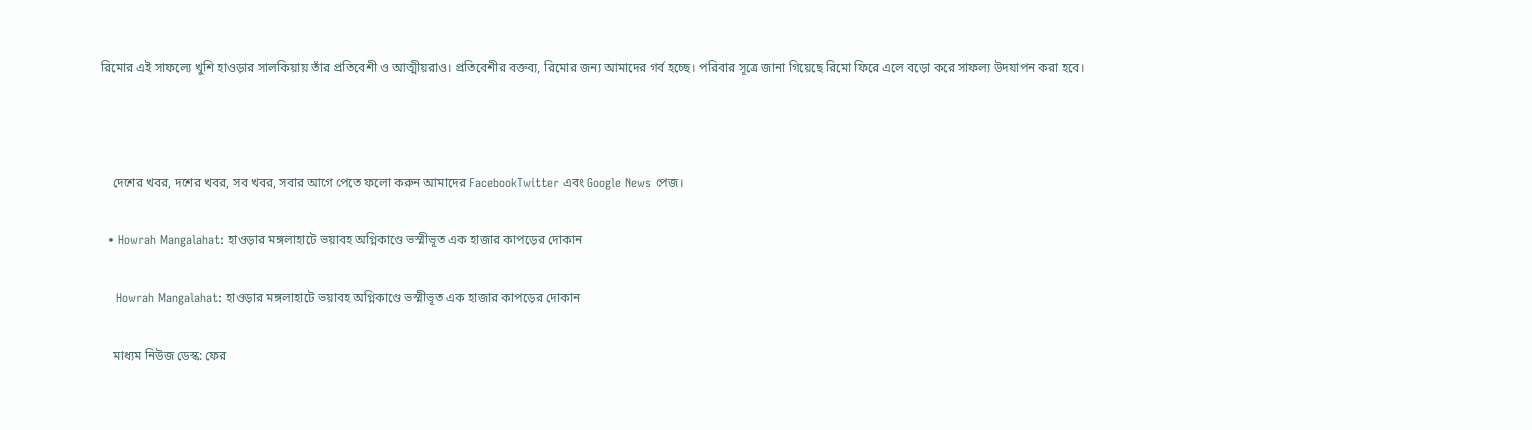রিমোর এই সাফল্যে খুশি হাওড়ার সালকিয়ায় তাঁর প্রতিবেশী ও আত্মীয়রাও। প্রতিবেশীর বক্তব্য, রিমোর জন্য আমাদের গর্ব হচ্ছে। পরিবার সূত্রে জানা গিয়েছে রিমো ফিরে এলে বড়ো করে সাফল্য উদযাপন করা হবে।



    দেশের খবর, দশের খবর, সব খবর, সবার আগে পেতে ফলো করুন আমাদের FacebookTwitter এবং Google News পেজ।

  • Howrah Mangalahat: হাওড়ার মঙ্গলাহাটে ভয়াবহ অগ্নিকাণ্ডে ভস্মীভূত এক হাজার কাপড়ের দোকান

    Howrah Mangalahat: হাওড়ার মঙ্গলাহাটে ভয়াবহ অগ্নিকাণ্ডে ভস্মীভূত এক হাজার কাপড়ের দোকান

    মাধ্যম নিউজ ডেস্ক: ফের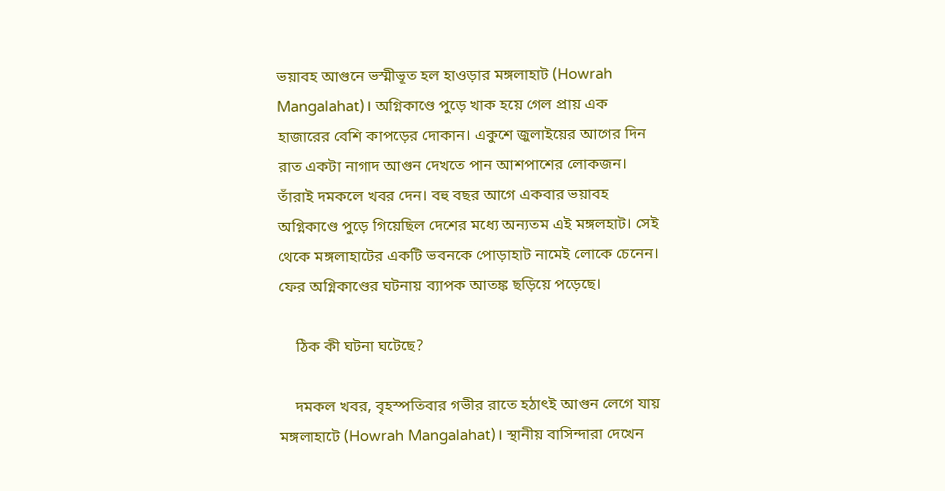ভয়াবহ আগুনে ভস্মীভূত হল হাওড়ার মঙ্গলাহাট (Howrah Mangalahat)। অগ্নিকাণ্ডে পুড়ে খাক হয়ে গেল প্রায় এক হাজারের বেশি কাপড়ের দোকান। একুশে জুলাইয়ের আগের দিন রাত একটা নাগাদ আগুন দেখতে পান আশপাশের লোকজন। তাঁরাই দমকলে খবর দেন। বহু বছর আগে একবার ভয়াবহ অগ্নিকাণ্ডে পুড়ে গিয়েছিল দেশের মধ্যে অন্যতম এই মঙ্গলহাট। সেই থেকে মঙ্গলাহাটের একটি ভবনকে পোড়াহাট নামেই লোকে চেনেন। ফের অগ্নিকাণ্ডের ঘটনায় ব্যাপক আতঙ্ক ছড়িয়ে পড়েছে।

    ঠিক কী ঘটনা ঘটেছে?

    দমকল খবর, বৃহস্পতিবার গভীর রাতে হঠাৎই আগুন লেগে যায় মঙ্গলাহাটে (Howrah Mangalahat)। স্থানীয় বাসিন্দারা দেখেন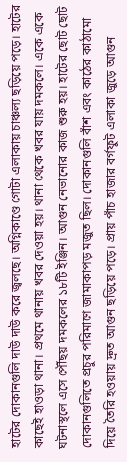হাটের দোকানগুলি দাউ দাউ করে জ্বলছে। অগ্নিকাণ্ডে গোটা এলাকায় চাঞ্চল্য ছড়িয়ে পড়ে। হাটের কাছেই হাওড়া থানা। প্রথমে থানায় খবর দেওয়া হয়। থানা থেকে খবর যায় দমকলে। একে একে ঘটনাস্থলে এসে পৌঁছয় দমকলের ১৮টি ইঞ্জিন। আগুন নেভানোর কাজ শুরু হয়। হাটের ছোট ছোট দোকানগুলিতে প্রচুর পরিমাণে জামাকাপড় মজুত ছিল। দোকানগুলি বাঁশ এবং কাঠের কাঠামো দিয়ে তৈরি হওয়ায় দ্রুত আগুন ছড়িয়ে পড়ে। প্রায় পাঁচ হাজার বর্গফুট এলাকা জুড়ে আগুন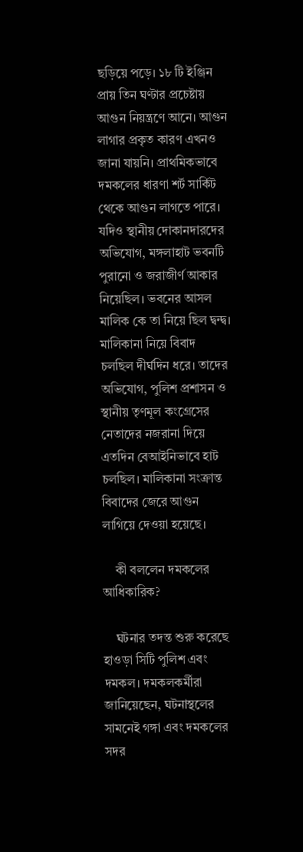ছড়িয়ে পড়ে। ১৮ টি ইঞ্জিন প্রায় তিন ঘণ্টার প্রচেষ্টায় আগুন নিয়ন্ত্রণে আনে। আগুন লাগার প্রকৃত কারণ এখনও জানা যায়নি। প্রাথমিকভাবে দমকলের ধারণা শর্ট সার্কিট থেকে আগুন লাগতে পারে। যদিও স্থানীয় দোকানদারদের অভিযোগ, মঙ্গলাহাট ভবনটি পুরানো ও জরাজীর্ণ আকার নিয়েছিল। ভবনের আসল মালিক কে তা নিয়ে ছিল দ্বন্দ্ব। মালিকানা নিয়ে বিবাদ চলছিল দীর্ঘদিন ধরে। তাদের অভিযোগ, পুলিশ প্রশাসন ও স্থানীয় তৃণমূল কংগ্রেসের নেতাদের নজরানা দিয়ে এতদিন বেআইনিভাবে হাট চলছিল। মালিকানা সংক্রান্ত বিবাদের জেরে আগুন লাগিয়ে দেওয়া হয়েছে।

    কী বললেন দমকলের আধিকারিক?

    ঘটনার তদন্ত শুরু করেছে হাওড়া সিটি পুলিশ এবং দমকল। দমকলকর্মীরা জানিয়েছেন, ঘটনাস্থলের সামনেই গঙ্গা এবং দমকলের সদর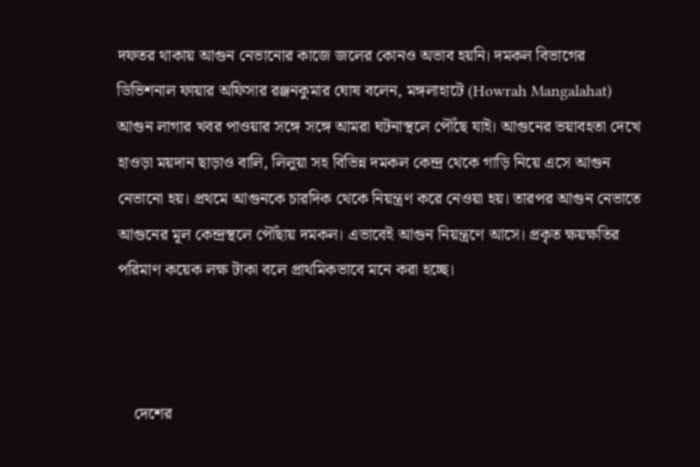দফতর থাকায় আগুন নেভানোর কাজে জলের কোনও অভাব হয়নি। দমকল বিভাগের ডিভিশনাল ফায়ার অফিসার রঞ্জনকুমার ঘোষ বলেন, মঙ্গলাহাটে (Howrah Mangalahat) আগুন লাগার খবর পাওয়ার সঙ্গে সঙ্গে আমরা ঘটনাস্থলে পৌঁছে যাই। আগুনের ভয়াবহতা দেখে হাওড়া ময়দান ছাড়াও বালি, লিলুয়া সহ বিভিন্ন দমকল কেন্দ্র থেকে গাড়ি নিয়ে এসে আগুন নেভানো হয়। প্রথমে আগুনকে চারদিক থেকে নিয়ন্ত্রণ করে নেওয়া হয়। তারপর আগুন নেভাতে আগুনের মূল কেন্দ্রস্থলে পৌঁছায় দমকল। এভাবেই আগুন নিয়ন্ত্রণে আসে। প্রকৃত ক্ষয়ক্ষতির পরিমাণ কয়েক লক্ষ টাকা বলে প্রাথমিকভাবে মনে করা হচ্ছে।



    দেশের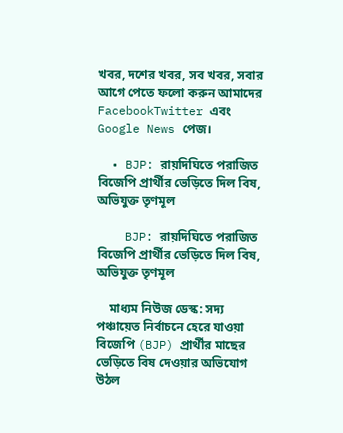খবর, দশের খবর, সব খবর, সবার আগে পেতে ফলো করুন আমাদের FacebookTwitter এবং Google News পেজ।

  • BJP: রায়দিঘিতে পরাজিত বিজেপি প্রার্থীর ভেড়িতে দিল বিষ, অভিযুক্ত তৃণমূল

    BJP: রায়দিঘিতে পরাজিত বিজেপি প্রার্থীর ভেড়িতে দিল বিষ, অভিযুক্ত তৃণমূল

    মাধ্যম নিউজ ডেস্ক: সদ্য পঞ্চায়েত নির্বাচনে হেরে যাওয়া বিজেপি (BJP) প্রার্থীর মাছের ভেড়িতে বিষ দেওয়ার অভিযোগ উঠল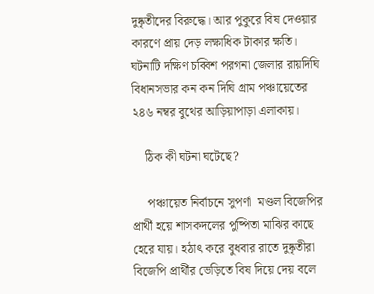দুষ্কৃতীদের বিরুদ্ধে। আর পুকুরে বিষ দেওয়ার কারণে প্রায় দেড় লক্ষাধিক টাকার ক্ষতি।  ঘটনাটি দক্ষিণ চব্বিশ পরগনা জেলার রায়দিঘি বিধানসভার কন কন দিঘি গ্রাম পঞ্চায়েতের ২৪৬ নম্বর বুথের আড়িয়াপাড়া এলাকায়।

    ঠিক কী ঘটনা ঘটেছে?

     পঞ্চায়েত নির্বাচনে সুপর্ণা  মণ্ডল বিজেপির প্রার্থী হয়ে শাসকদলের পুষ্পিতা মাঝির কাছে হেরে যায়। হঠাৎ করে বুধবার রাতে দুষ্কৃতীরা বিজেপি প্রার্থীর ভেড়িতে বিষ দিয়ে দেয় বলে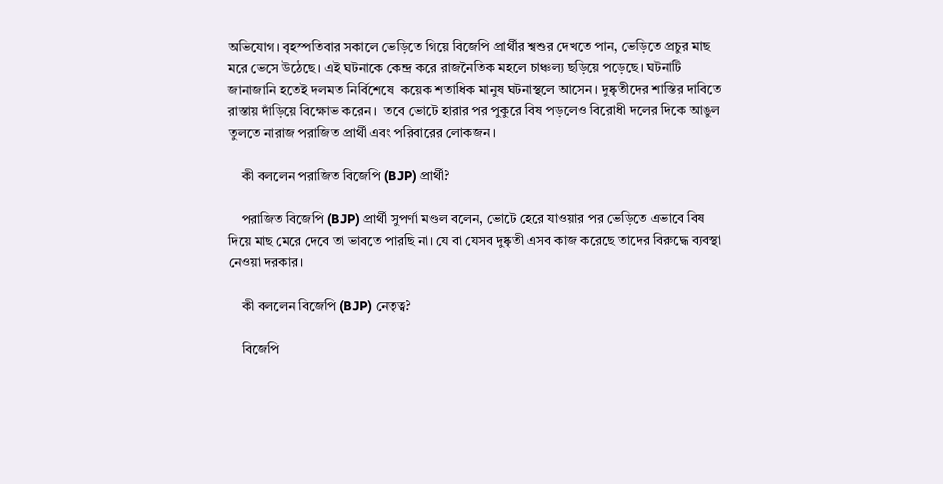অভিযোগ। বৃহস্পতিবার সকালে ভেড়িতে গিয়ে বিজেপি প্রার্থীর শ্বশুর দেখতে পান, ভেড়িতে প্রচুর মাছ মরে ভেসে উঠেছে। এই ঘটনাকে কেন্দ্র করে রাজনৈতিক মহলে চাঞ্চল্য ছড়িয়ে পড়েছে। ঘটনাটি জানাজানি হতেই দলমত নির্বিশেষে  কয়েক শতাধিক মানুষ ঘটনাস্থলে আসেন। দুষ্কৃতীদের শাস্তির দাবিতে রাস্তায় দাঁড়িয়ে বিক্ষোভ করেন।  তবে ভোটে হারার পর পুকুরে বিষ পড়লেও বিরোধী দলের দিকে আঙুল তুলতে নারাজ পরাজিত প্রার্থী এবং পরিবারের লোকজন।

    কী বললেন পরাজিত বিজেপি (BJP) প্রার্থী?

    পরাজিত বিজেপি (BJP) প্রার্থী সুপর্ণা মণ্ডল বলেন, ভোটে হেরে যাওয়ার পর ভেড়িতে এভাবে বিষ দিয়ে মাছ মেরে দেবে তা ভাবতে পারছি না। যে বা যেসব দুষ্কৃতী এসব কাজ করেছে তাদের বিরুদ্ধে ব্যবস্থা নেওয়া দরকার।

    কী বললেন বিজেপি (BJP) নেতৃত্ব?

    বিজেপি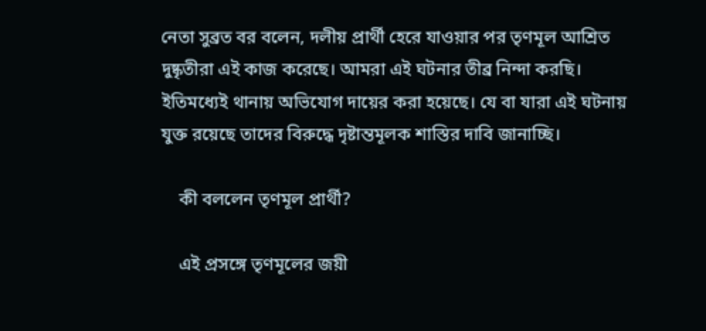নেতা সুব্রত বর বলেন, দলীয় প্রার্থী হেরে যাওয়ার পর তৃণমূল আশ্রিত দুষ্কৃতীরা এই কাজ করেছে। আমরা এই ঘটনার তীব্র নিন্দা করছি। ইতিমধ্যেই থানায় অভিযোগ দায়ের করা হয়েছে। যে বা যারা এই ঘটনায় যুক্ত রয়েছে তাদের বিরুদ্ধে দৃষ্টান্তমূলক শাস্তির দাবি জানাচ্ছি।

    কী বললেন তৃণমূল প্রার্থী?

    এই প্রসঙ্গে তৃণমূলের জয়ী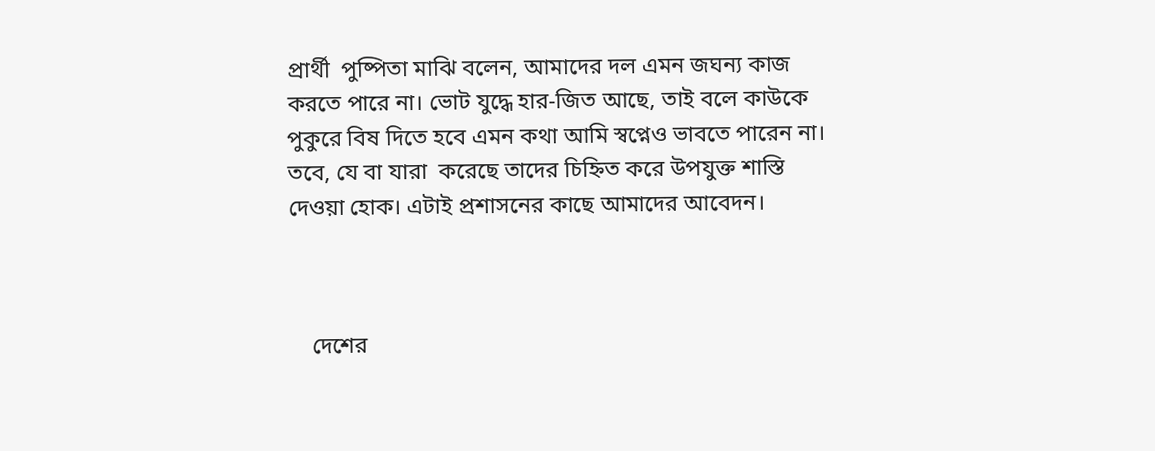প্রার্থী  পুষ্পিতা মাঝি বলেন, আমাদের দল এমন জঘন্য কাজ করতে পারে না। ভোট যুদ্ধে হার-জিত আছে, তাই বলে কাউকে পুকুরে বিষ দিতে হবে এমন কথা আমি স্বপ্নেও ভাবতে পারেন না। তবে, যে বা যারা  করেছে তাদের চিহ্নিত করে উপযুক্ত শাস্তি দেওয়া হোক। এটাই প্রশাসনের কাছে আমাদের আবেদন।



    দেশের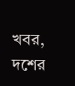খবর, দশের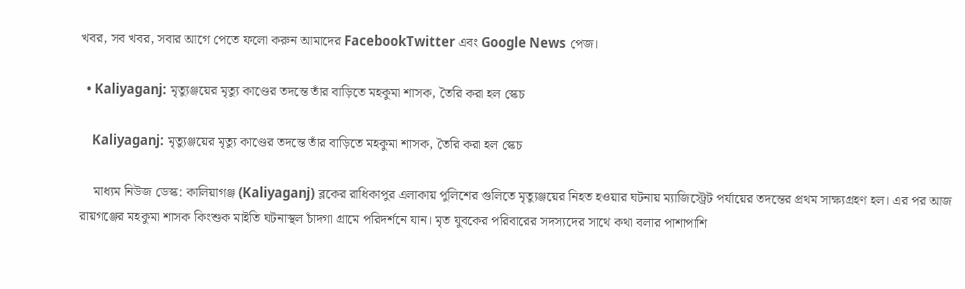খবর, সব খবর, সবার আগে পেতে ফলো করুন আমাদের FacebookTwitter এবং Google News পেজ।

  • Kaliyaganj: মৃত্যুঞ্জয়ের মৃত্যু কাণ্ডের তদন্তে তাঁর বাড়িতে মহকুমা শাসক, তৈরি করা হল স্কেচ

    Kaliyaganj: মৃত্যুঞ্জয়ের মৃত্যু কাণ্ডের তদন্তে তাঁর বাড়িতে মহকুমা শাসক, তৈরি করা হল স্কেচ

    মাধ্যম নিউজ ডেস্ক: কালিয়াগঞ্জ (Kaliyaganj) ব্লকের রাধিকাপুর এলাকায় পুলিশের গুলিতে মৃত্যুঞ্জয়ের নিহত হওয়ার ঘটনায় ম্যাজিস্ট্রেট পর্যায়ের তদন্তের প্রথম সাক্ষ্যগ্রহণ হল। এর পর আজ রায়গঞ্জের মহকুমা শাসক কিংশুক মাইতি ঘটনাস্থল চাঁদগা গ্রামে পরিদর্শনে যান। মৃত যুবকের পরিবারের সদস্যদের সাথে কথা বলার পাশাপাশি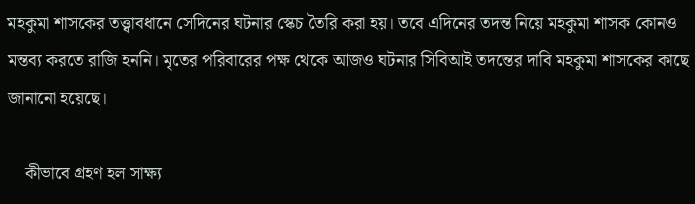মহকুমা শাসকের তত্ত্বাবধানে সেদিনের ঘটনার স্কেচ তৈরি করা হয়। তবে এদিনের তদন্ত নিয়ে মহকুমা শাসক কোনও মন্তব্য করতে রাজি হননি। মৃতের পরিবারের পক্ষ থেকে আজও ঘটনার সিবিআই তদন্তের দাবি মহকুমা শাসকের কাছে জানানো হয়েছে।

    কীভাবে গ্রহণ হল সাক্ষ্য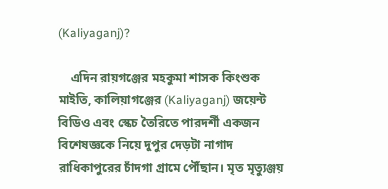(Kaliyaganj)?

    এদিন রায়গঞ্জের মহকুমা শাসক কিংশুক মাইতি, কালিয়াগঞ্জের (Kaliyaganj) জয়েন্ট বিডিও এবং স্কেচ তৈরিতে পারদর্শী একজন বিশেষজ্ঞকে নিয়ে দুপুর দেড়টা নাগাদ রাধিকাপুরের চাঁদগা গ্রামে পৌঁছান। মৃত মৃত্যুঞ্জয়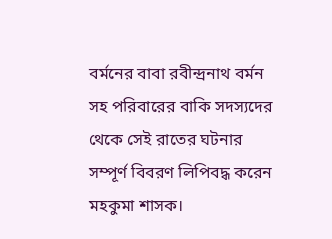বর্মনের বাবা রবীন্দ্রনাথ বর্মন সহ পরিবারের বাকি সদস্যদের থেকে সেই রাতের ঘটনার সম্পূর্ণ বিবরণ লিপিবদ্ধ করেন মহকুমা শাসক।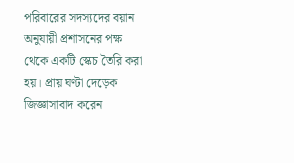পরিবারের সদস্যদের বয়ান অনুযায়ী প্রশাসনের পক্ষ থেকে একটি স্কেচ তৈরি করা হয়। প্রায় ঘণ্টা দেড়েক জিজ্ঞাসাবাদ করেন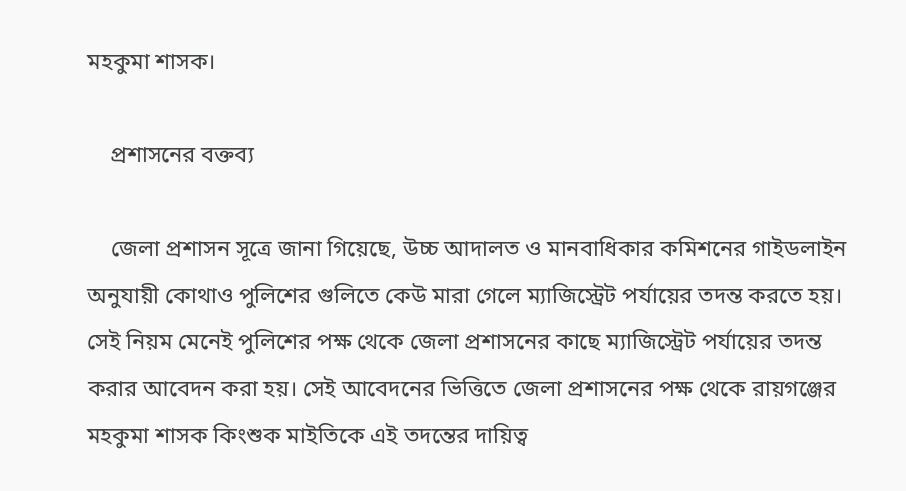মহকুমা শাসক।

    প্রশাসনের বক্তব্য

    জেলা প্রশাসন সূত্রে জানা গিয়েছে, উচ্চ আদালত ও মানবাধিকার কমিশনের গাইডলাইন অনুযায়ী কোথাও পুলিশের গুলিতে কেউ মারা গেলে ম্যাজিস্ট্রেট পর্যায়ের তদন্ত করতে হয়। সেই নিয়ম মেনেই পুলিশের পক্ষ থেকে জেলা প্রশাসনের কাছে ম্যাজিস্ট্রেট পর্যায়ের তদন্ত করার আবেদন করা হয়। সেই আবেদনের ভিত্তিতে জেলা প্রশাসনের পক্ষ থেকে রায়গঞ্জের মহকুমা শাসক কিংশুক মাইতিকে এই তদন্তের দায়িত্ব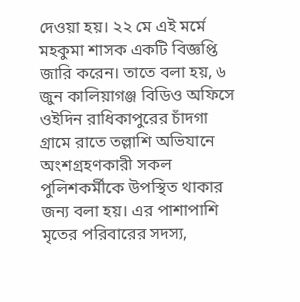দেওয়া হয়। ২২ মে এই মর্মে মহকুমা শাসক একটি বিজ্ঞপ্তি জারি করেন। তাতে বলা হয়, ৬ জুন কালিয়াগঞ্জ বিডিও অফিসে ওইদিন রাধিকাপুরের চাঁদগা গ্রামে রাতে তল্লাশি অভিযানে অংশগ্রহণকারী সকল পুলিশকর্মীকে উপস্থিত থাকার জন্য বলা হয়। এর পাশাপাশি মৃতের পরিবারের সদস্য,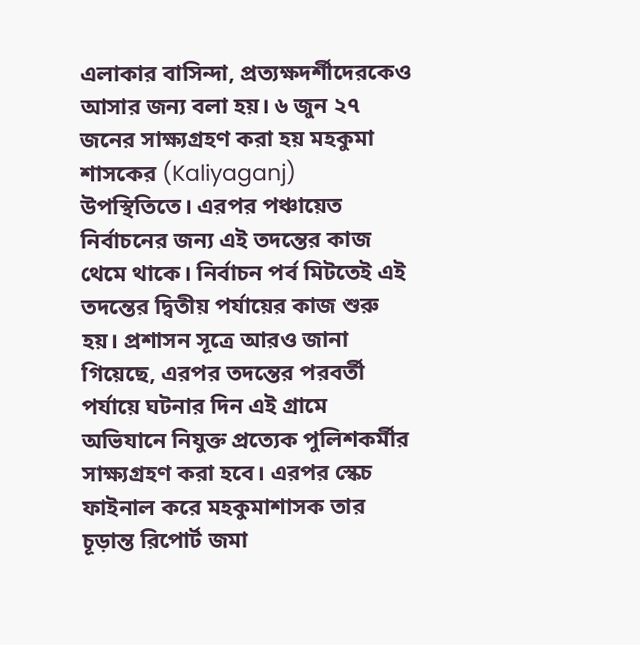এলাকার বাসিন্দা, প্রত্যক্ষদর্শীদেরকেও আসার জন্য বলা হয়। ৬ জুন ২৭ জনের সাক্ষ্যগ্রহণ করা হয় মহকুমা শাসকের (Kaliyaganj) উপস্থিতিতে। এরপর পঞ্চায়েত নির্বাচনের জন্য এই তদন্তের কাজ থেমে থাকে। নির্বাচন পর্ব মিটতেই এই তদন্তের দ্বিতীয় পর্যায়ের কাজ শুরু হয়। প্রশাসন সূত্রে আরও জানা গিয়েছে, এরপর তদন্তের পরবর্তী পর্যায়ে ঘটনার দিন এই গ্রামে অভিযানে নিযুক্ত প্রত্যেক পুলিশকর্মীর সাক্ষ্যগ্রহণ করা হবে। এরপর স্কেচ ফাইনাল করে মহকুমাশাসক তার চূড়ান্ত রিপোর্ট জমা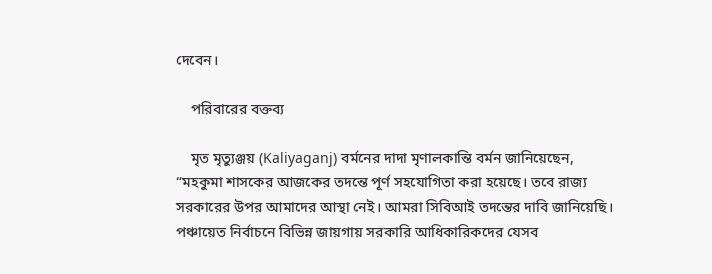দেবেন।

    পরিবারের বক্তব্য

    মৃত মৃত্যুঞ্জয় (Kaliyaganj) বর্মনের দাদা মৃণালকান্তি বর্মন জানিয়েছেন, “মহকুমা শাসকের আজকের তদন্তে পূর্ণ সহযোগিতা করা হয়েছে। তবে রাজ্য সরকারের উপর আমাদের আস্থা নেই। আমরা সিবিআই তদন্তের দাবি জানিয়েছি। পঞ্চায়েত নির্বাচনে বিভিন্ন জায়গায় সরকারি আধিকারিকদের যেসব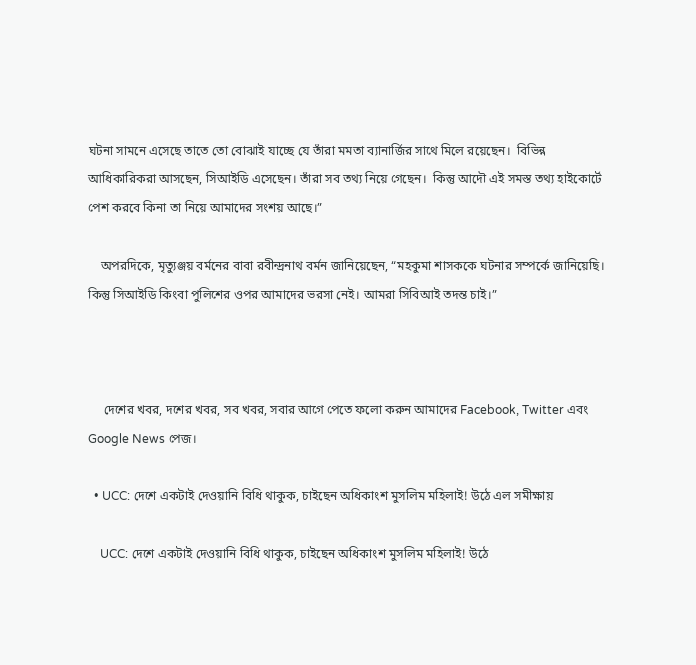ঘটনা সামনে এসেছে তাতে তো বোঝাই যাচ্ছে যে তাঁরা মমতা ব্যানার্জির সাথে মিলে রয়েছেন।  বিভিন্ন আধিকারিকরা আসছেন, সিআইডি এসেছেন। তাঁরা সব তথ্য নিয়ে গেছেন।  কিন্তু আদৌ এই সমস্ত তথ্য হাইকোর্টে পেশ করবে কিনা তা নিয়ে আমাদের সংশয় আছে।”

    অপরদিকে, মৃত্যুঞ্জয় বর্মনের বাবা রবীন্দ্রনাথ বর্মন জানিয়েছেন, “মহকুমা শাসককে ঘটনার সম্পর্কে জানিয়েছি। কিন্তু সিআইডি কিংবা পুলিশের ওপর আমাদের ভরসা নেই। আমরা সিবিআই তদন্ত চাই।”



     দেশের খবর, দশের খবর, সব খবর, সবার আগে পেতে ফলো করুন আমাদের Facebook, Twitter এবং Google News পেজ।

  • UCC: দেশে একটাই দেওয়ানি বিধি থাকুক, চাইছেন অধিকাংশ মুসলিম মহিলাই! উঠে এল সমীক্ষায়

    UCC: দেশে একটাই দেওয়ানি বিধি থাকুক, চাইছেন অধিকাংশ মুসলিম মহিলাই! উঠে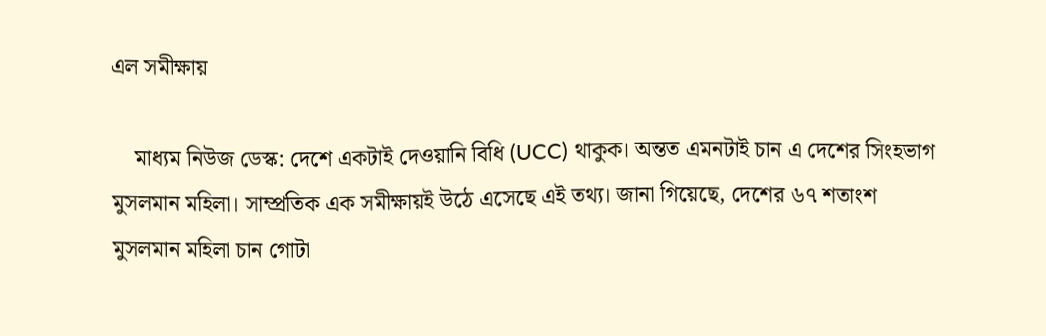এল সমীক্ষায়

    মাধ্যম নিউজ ডেস্ক: দেশে একটাই দেওয়ানি বিধি (UCC) থাকুক। অন্তত এমনটাই চান এ দেশের সিংহভাগ মুসলমান মহিলা। সাম্প্রতিক এক সমীক্ষায়ই উঠে এসেছে এই তথ্য। জানা গিয়েছে, দেশের ৬৭ শতাংশ মুসলমান মহিলা চান গোটা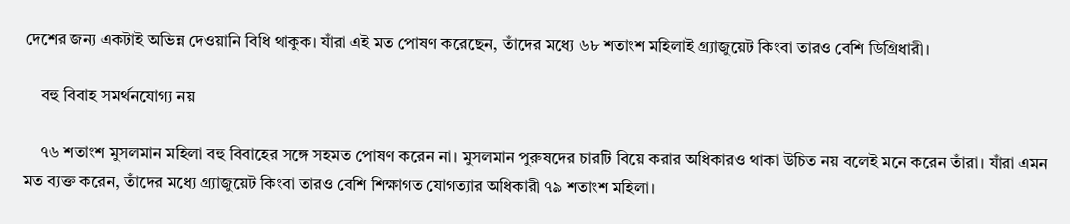দেশের জন্য একটাই অভিন্ন দেওয়ানি বিধি থাকুক। যাঁরা এই মত পোষণ করেছেন, তাঁদের মধ্যে ৬৮ শতাংশ মহিলাই গ্র্যাজুয়েট কিংবা তারও বেশি ডিগ্রিধারী।

    বহু বিবাহ সমর্থনযোগ্য নয়

    ৭৬ শতাংশ মুসলমান মহিলা বহু বিবাহের সঙ্গে সহমত পোষণ করেন না। মুসলমান পুরুষদের চারটি বিয়ে করার অধিকারও থাকা উচিত নয় বলেই মনে করেন তাঁরা। যাঁরা এমন মত ব্যক্ত করেন, তাঁদের মধ্যে গ্র্যাজুয়েট কিংবা তারও বেশি শিক্ষাগত যোগত্যার অধিকারী ৭৯ শতাংশ মহিলা।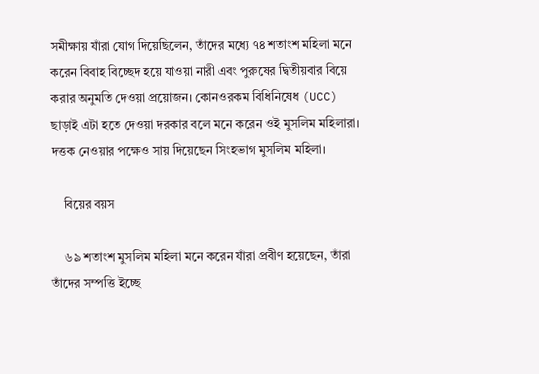সমীক্ষায় যাঁরা যোগ দিয়েছিলেন, তাঁদের মধ্যে ৭৪ শতাংশ মহিলা মনে করেন বিবাহ বিচ্ছেদ হয়ে যাওয়া নারী এবং পুরুষের দ্বিতীয়বার বিয়ে করার অনুমতি দেওয়া প্রয়োজন। কোনওরকম বিধিনিষেধ (UCC) ছাড়াই এটা হতে দেওয়া দরকার বলে মনে করেন ওই মুসলিম মহিলারা। দত্তক নেওয়ার পক্ষেও সায় দিয়েছেন সিংহভাগ মুসলিম মহিলা।

    বিয়ের বয়স

    ৬৯ শতাংশ মুসলিম মহিলা মনে করেন যাঁরা প্রবীণ হয়েছেন, তাঁরা তাঁদের সম্পত্তি ইচ্ছে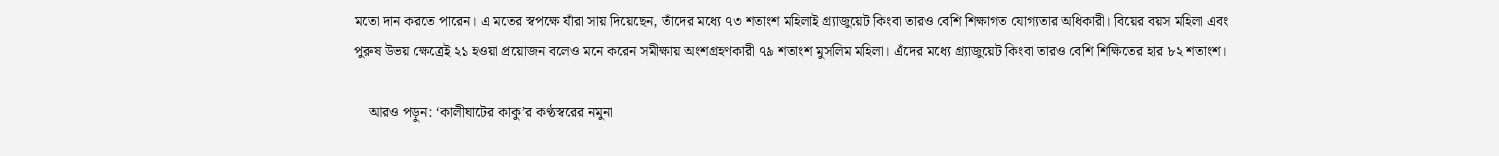মতো দান করতে পারেন। এ মতের স্বপক্ষে যাঁরা সায় দিয়েছেন, তাঁদের মধ্যে ৭৩ শতাংশ মহিলাই গ্র্যাজুয়েট কিংবা তারও বেশি শিক্ষাগত যোগ্যতার অধিকারী। বিয়ের বয়স মহিলা এবং পুরুষ উভয় ক্ষেত্রেই ২১ হওয়া প্রয়োজন বলেও মনে করেন সমীক্ষায় অংশগ্রহণকারী ৭৯ শতাংশ মুসলিম মহিলা। এঁদের মধ্যে গ্র্যাজুয়েট কিংবা তারও বেশি শিক্ষিতের হার ৮২ শতাংশ।

    আরও পড়ুন: ‘কালীঘাটের কাকু’র কণ্ঠস্বরের নমুনা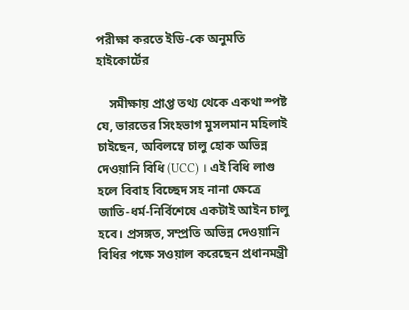পরীক্ষা করতে ইডি-কে অনুমতি হাইকোর্টের

    সমীক্ষায় প্রাপ্ত তথ্য থেকে একথা স্পষ্ট যে, ভারতের সিংহভাগ মুসলমান মহিলাই চাইছেন, অবিলম্বে চালু হোক অভিন্ন দেওয়ানি বিধি (UCC) । এই বিধি লাগু হলে বিবাহ বিচ্ছেদ সহ নানা ক্ষেত্রে জাতি-ধর্ম-নির্বিশেষে একটাই আইন চালু হবে। প্রসঙ্গত, সম্প্রতি অভিন্ন দেওয়ানি বিধির পক্ষে সওয়াল করেছেন প্রধানমন্ত্রী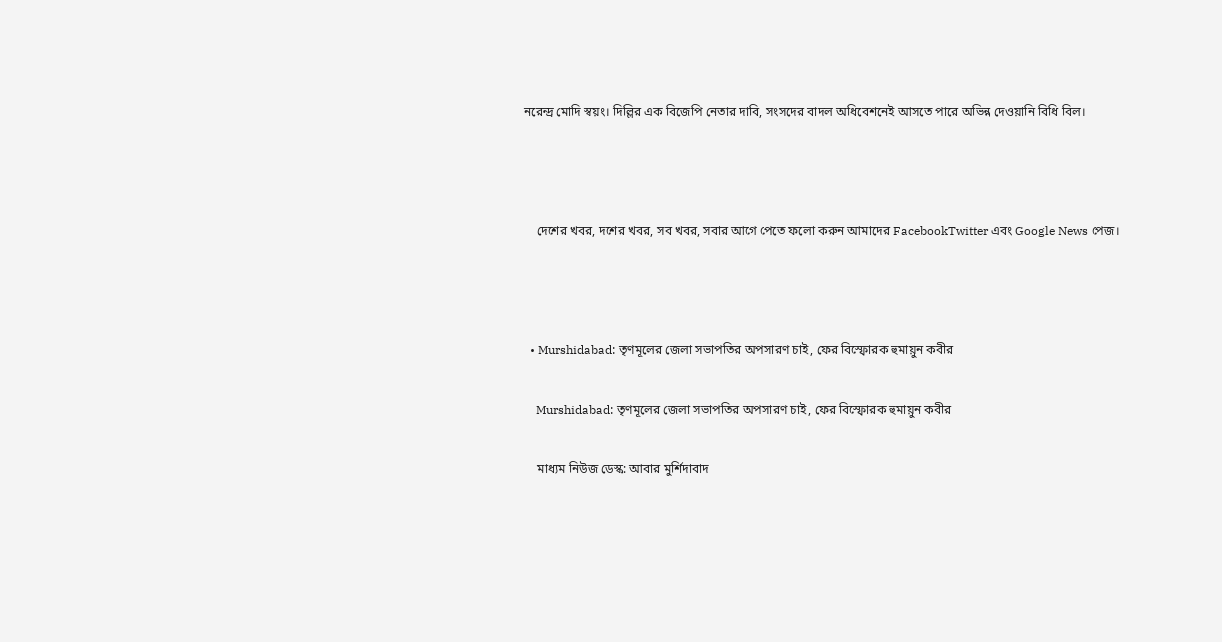নরেন্দ্র মোদি স্বয়ং। দিল্লির এক বিজেপি নেতার দাবি, সংসদের বাদল অধিবেশনেই আসতে পারে অভিন্ন দেওয়ানি বিধি বিল।



    দেশের খবর, দশের খবর, সব খবর, সবার আগে পেতে ফলো করুন আমাদের FacebookTwitter এবং Google News পেজ।



  • Murshidabad: তৃণমূলের জেলা সভাপতির অপসারণ চাই, ফের বিস্ফোরক হুমায়ুন কবীর

    Murshidabad: তৃণমূলের জেলা সভাপতির অপসারণ চাই, ফের বিস্ফোরক হুমায়ুন কবীর

    মাধ্যম নিউজ ডেস্ক: আবার মুর্শিদাবাদ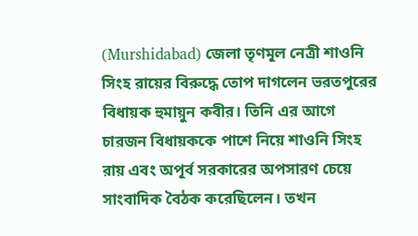(Murshidabad) জেলা তৃণমূল নেত্রী শাওনি সিংহ রায়ের বিরুদ্ধে তোপ দাগলেন ভরতপুরের বিধায়ক হুমায়ুন কবীর। তিনি এর আগে চারজন বিধায়ককে পাশে নিয়ে শাওনি সিংহ রায় এবং অপূর্ব সরকারের অপসারণ চেয়ে সাংবাদিক বৈঠক করেছিলেন। তখন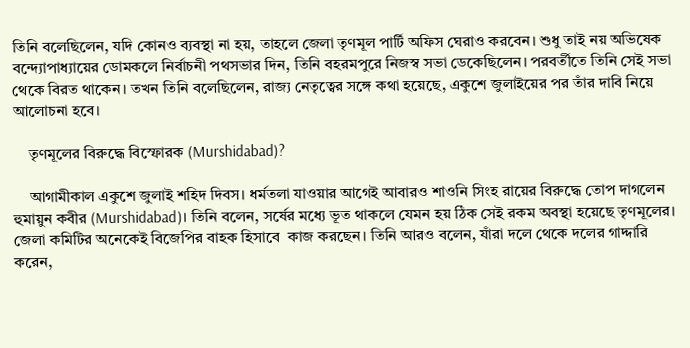তিনি বলেছিলেন, যদি কোনও ব্যবস্থা না হয়, তাহলে জেলা তৃণমূল পার্টি অফিস ঘেরাও করবেন। শুধু তাই নয় অভিষেক বন্দ্যোপাধ্যায়ের ডোমকলে নির্বাচনী পথসভার দিন, তিনি বহরমপুরে নিজস্ব সভা ডেকেছিলেন। পরবর্তীতে তিনি সেই সভা থেকে বিরত থাকেন। তখন তিনি বলেছিলেন, রাজ্য নেতৃত্বের সঙ্গে কথা হয়েছে, একুশে জুলাইয়ের পর তাঁর দাবি নিয়ে আলোচনা হবে।

    তৃণমূলের বিরুদ্ধে বিস্ফোরক (Murshidabad)?

    আগামীকাল একুশে জুলাই শহিদ দিবস। ধর্মতলা যাওয়ার আগেই আবারও শাওনি সিংহ রায়ের বিরুদ্ধে তোপ দাগলেন হুমায়ুন কবীর (Murshidabad)। তিনি বলেন, সর্ষের মধ্যে ভূত থাকলে যেমন হয় ঠিক সেই রকম অবস্থা হয়েছে তৃণমূলের। জেলা কমিটির অনেকেই বিজেপির বাহক হিসাবে  কাজ করছেন। তিনি আরও বলেন, যাঁরা দলে থেকে দলের গাদ্দারি করেন,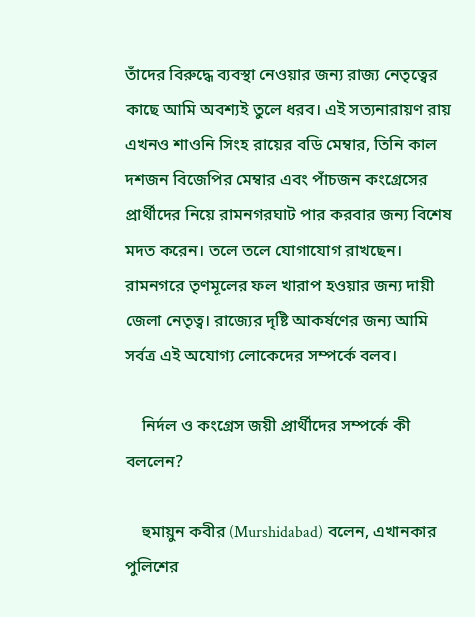তাঁদের বিরুদ্ধে ব্যবস্থা নেওয়ার জন্য রাজ্য নেতৃত্বের কাছে আমি অবশ্যই তুলে ধরব। এই সত্যনারায়ণ রায় এখনও শাওনি সিংহ রায়ের বডি মেম্বার, তিনি কাল দশজন বিজেপির মেম্বার এবং পাঁচজন কংগ্রেসের প্রার্থীদের নিয়ে রামনগরঘাট পার করবার জন্য বিশেষ মদত করেন। তলে তলে যোগাযোগ রাখছেন। রামনগরে তৃণমূলের ফল খারাপ হওয়ার জন্য দায়ী জেলা নেতৃত্ব। রাজ্যের দৃষ্টি আকর্ষণের জন্য আমি সর্বত্র এই অযোগ্য লোকেদের সম্পর্কে বলব।

    নির্দল ও কংগ্রেস জয়ী প্রার্থীদের সম্পর্কে কী বললেন?

    হুমায়ুন কবীর (Murshidabad) বলেন, এখানকার পুলিশের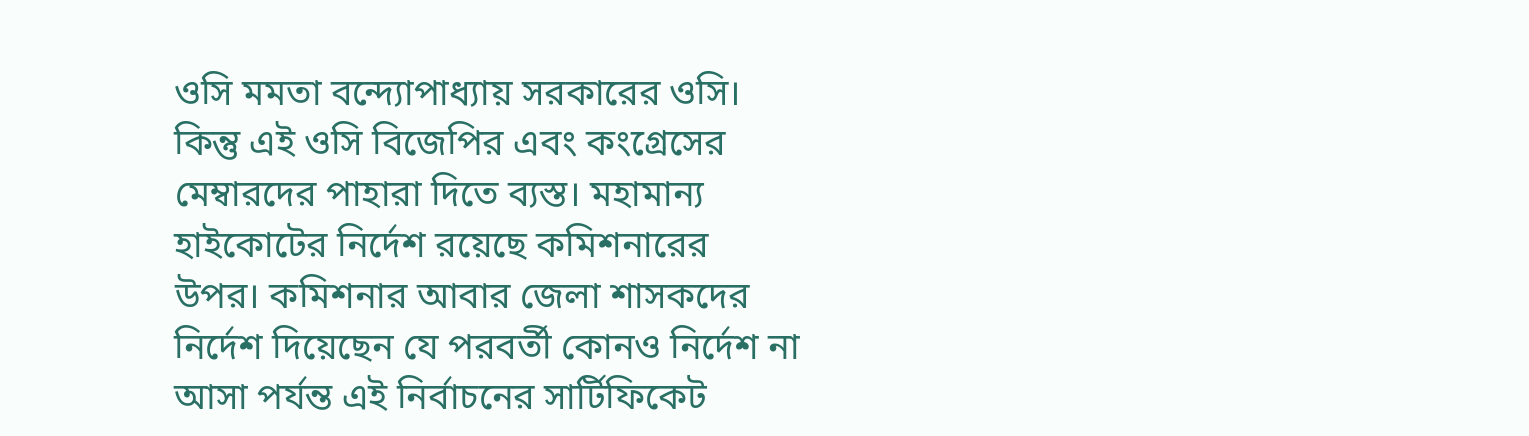ওসি মমতা বন্দ্যোপাধ্যায় সরকারের ওসি। কিন্তু এই ওসি বিজেপির এবং কংগ্রেসের মেম্বারদের পাহারা দিতে ব্যস্ত। মহামান্য হাইকোটের নির্দেশ রয়েছে কমিশনারের উপর। কমিশনার আবার জেলা শাসকদের নির্দেশ দিয়েছেন যে পরবর্তী কোনও নির্দেশ না আসা পর্যন্ত এই নির্বাচনের সার্টিফিকেট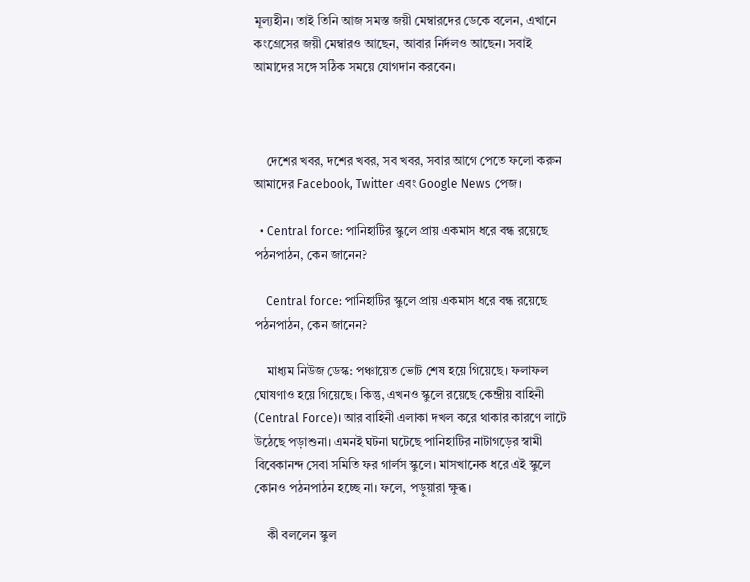মূল্যহীন। তাই তিনি আজ সমস্ত জয়ী মেম্বারদের ডেকে বলেন, এখানে কংগ্রেসের জয়ী মেম্বারও আছেন, আবার নির্দলও আছেন। সবাই আমাদের সঙ্গে সঠিক সময়ে যোগদান করবেন।



    দেশের খবর, দশের খবর, সব খবর, সবার আগে পেতে ফলো করুন আমাদের Facebook, Twitter এবং Google News পেজ।

  • Central force: পানিহাটির স্কুলে প্রায় একমাস ধরে বন্ধ রয়েছে পঠনপাঠন, কেন জানেন?

    Central force: পানিহাটির স্কুলে প্রায় একমাস ধরে বন্ধ রয়েছে পঠনপাঠন, কেন জানেন?

    মাধ্যম নিউজ ডেস্ক: পঞ্চায়েত ভোট শেষ হয়ে গিয়েছে। ফলাফল ঘোষণাও হয়ে গিয়েছে। কিন্তু, এখনও স্কুলে রয়েছে কেন্দ্রীয় বাহিনী (Central Force)। আর বাহিনী এলাকা দখল করে থাকার কারণে লাটে উঠেছে পড়াশুনা। এমনই ঘটনা ঘটেছে পানিহাটির নাটাগড়ের স্বামী বিবেকানন্দ সেবা সমিতি ফর গার্লস স্কুলে। মাসখানেক ধরে এই স্কুলে কোনও পঠনপাঠন হচ্ছে না। ফলে, পড়ুয়ারা ক্ষুব্ধ।

    কী বললেন স্কুল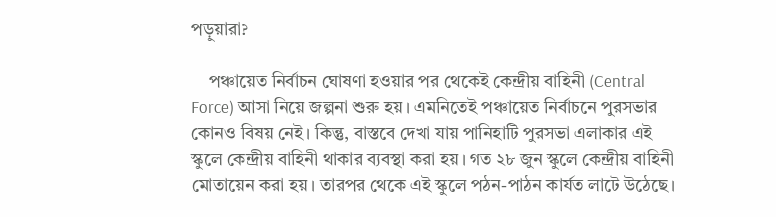পড়ুয়ারা?

    পঞ্চায়েত নির্বাচন ঘোষণা হওয়ার পর থেকেই কেন্দ্রীয় বাহিনী (Central Force) আসা নিয়ে জল্পনা শুরু হয়। এমনিতেই পঞ্চায়েত নির্বাচনে পুরসভার কোনও বিষয় নেই। কিন্তু, বাস্তবে দেখা যায় পানিহাটি পুরসভা এলাকার এই স্কুলে কেন্দ্রীয় বাহিনী থাকার ব্যবস্থা করা হয়। গত ২৮ জুন স্কুলে কেন্দ্রীয় বাহিনী মোতায়েন করা হয়। তারপর থেকে এই স্কুলে পঠন-পাঠন কার্যত লাটে উঠেছে।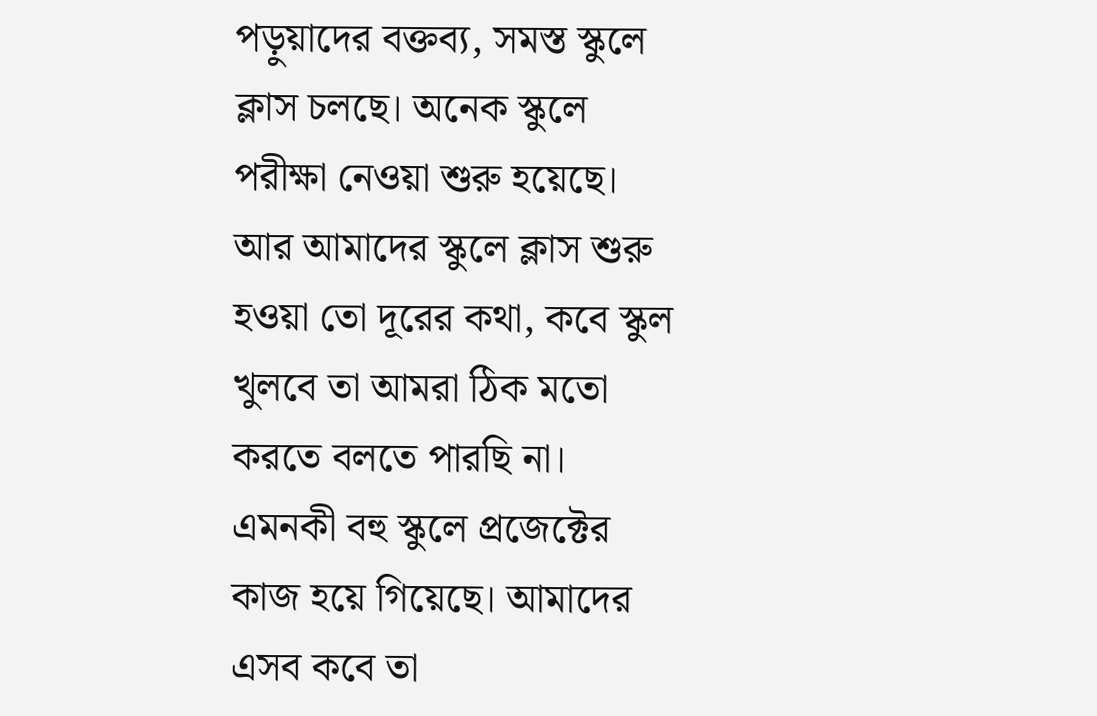পড়ুয়াদের বক্তব্য, সমস্ত স্কুলে ক্লাস চলছে। অনেক স্কুলে পরীক্ষা নেওয়া শুরু হয়েছে। আর আমাদের স্কুলে ক্লাস শুরু হওয়া তো দূরের কথা, কবে স্কুল খুলবে তা আমরা ঠিক মতো করতে বলতে পারছি না। এমনকী বহু স্কুলে প্রজেক্টের কাজ হয়ে গিয়েছে। আমাদের এসব কবে তা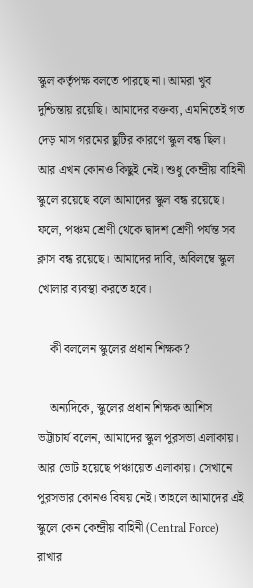স্কুল কর্তৃপক্ষ বলতে পারছে না। আমরা খুব দুশ্চিন্তায় রয়েছি। আমাদের বক্তব্য, এমনিতেই গত দেড় মাস গরমের ছুটির কারণে স্কুল বন্ধ ছিল। আর এখন কোনও কিছুই নেই। শুধু কেন্দ্রীয় বাহিনী স্কুলে রয়েছে বলে আমাদের স্কুল বন্ধ রয়েছে। ফলে, পঞ্চম শ্রেণী থেকে দ্বাদশ শ্রেণী পর্যন্ত সব ক্লাস বন্ধ রয়েছে। আমাদের দাবি, অবিলম্বে স্কুল খোলার ব্যবস্থা করতে হবে।

    কী বললেন স্কুলের প্রধান শিক্ষক?

    অন্যদিকে, স্কুলের প্রধান শিক্ষক আশিস ভট্টাচার্য বলেন, আমাদের স্কুল পুরসভা এলাকায়। আর ভোট হয়েছে পঞ্চায়েত এলাকায়। সেখানে পুরসভার কোনও বিষয় নেই। তাহলে আমাদের এই স্কুলে কেন কেন্দ্রীয় বাহিনী (Central Force) রাখার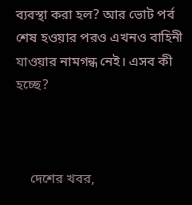ব্যবস্থা করা হল? আর ভোট পর্ব শেষ হওয়ার পরও এখনও বাহিনী যাওয়ার নামগন্ধ নেই। এসব কী হচ্ছে?



    দেশের খবর,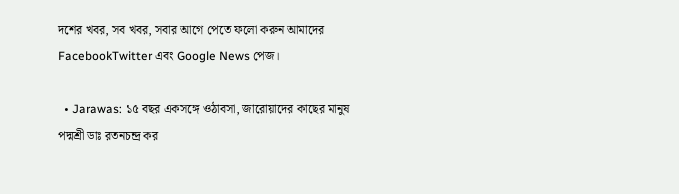দশের খবর, সব খবর, সবার আগে পেতে ফলো করুন আমাদের FacebookTwitter এবং Google News পেজ।

  • Jarawas: ১৫ বছর একসঙ্গে ওঠাবসা, জারোয়াদের কাছের মানুষ পদ্মশ্রী ডাঃ রতনচন্দ্র কর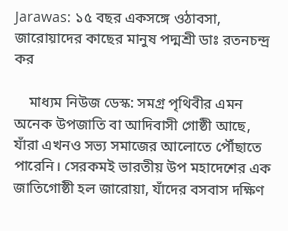Jarawas: ১৫ বছর একসঙ্গে ওঠাবসা, জারোয়াদের কাছের মানুষ পদ্মশ্রী ডাঃ রতনচন্দ্র কর

    মাধ্যম নিউজ ডেস্ক: সমগ্র পৃথিবীর এমন অনেক উপজাতি বা আদিবাসী গোষ্ঠী আছে, যাঁরা এখনও সভ্য সমাজের আলোতে পৌঁছাতে পারেনি। সেরকমই ভারতীয় উপ মহাদেশের এক জাতিগোষ্ঠী হল জারোয়া, যাঁদের বসবাস দক্ষিণ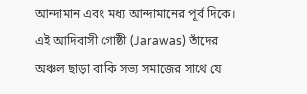আন্দামান এবং মধ্য আন্দামানের পূর্ব দিকে। এই আদিবাসী গোষ্ঠী (Jarawas) তাঁদের অঞ্চল ছাড়া বাকি সভ্য সমাজের সাথে যে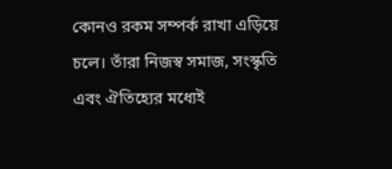কোনও রকম সম্পর্ক রাখা এড়িয়ে চলে। তাঁরা নিজস্ব সমাজ, সংস্কৃতি এবং ঐতিহ্যের মধ্যেই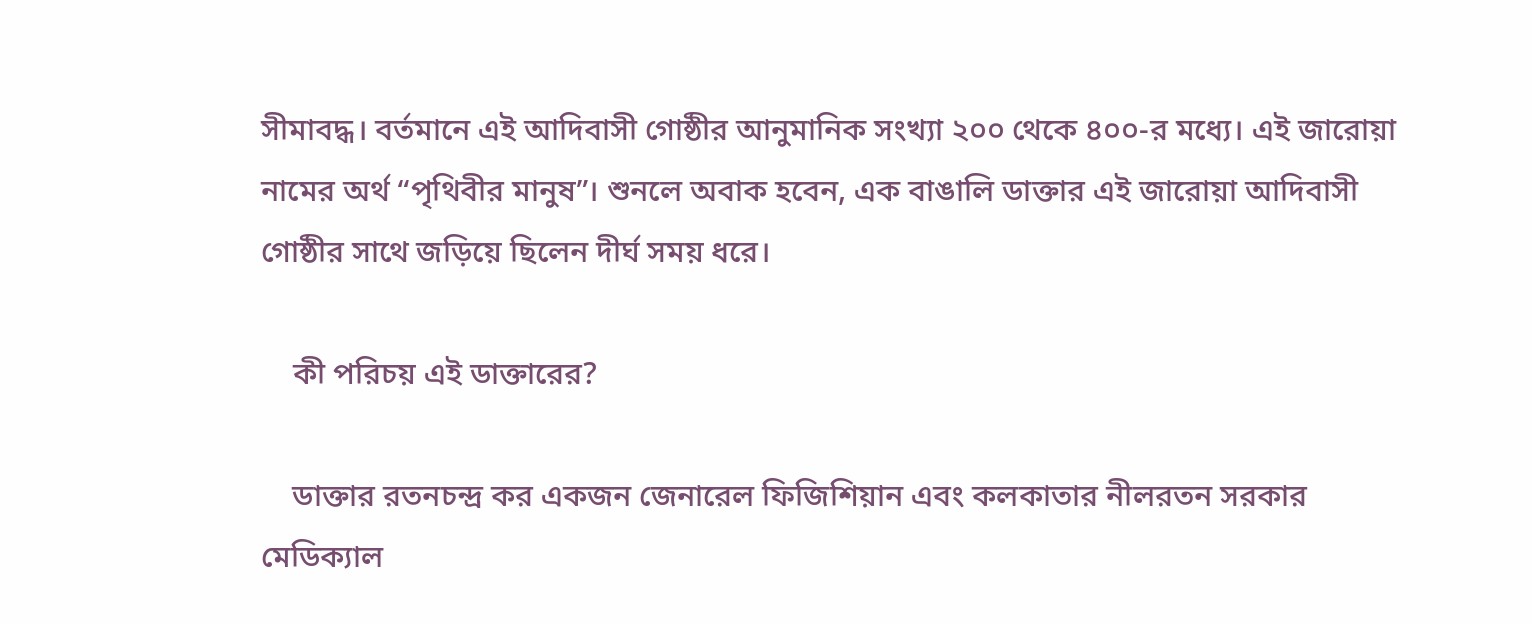সীমাবদ্ধ। বর্তমানে এই আদিবাসী গোষ্ঠীর আনুমানিক সংখ্যা ২০০ থেকে ৪০০-র মধ্যে। এই জারোয়া নামের অর্থ “পৃথিবীর মানুষ”। শুনলে অবাক হবেন, এক বাঙালি ডাক্তার এই জারোয়া আদিবাসী গোষ্ঠীর সাথে জড়িয়ে ছিলেন দীর্ঘ সময় ধরে।

    কী পরিচয় এই ডাক্তারের?

    ডাক্তার রতনচন্দ্র কর একজন জেনারেল ফিজিশিয়ান এবং কলকাতার নীলরতন সরকার মেডিক্যাল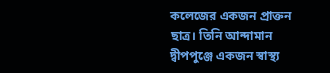কলেজের একজন প্রাক্তন ছাত্র। তিনি আন্দামান দ্বীপপুঞ্জে একজন স্বাস্থ্য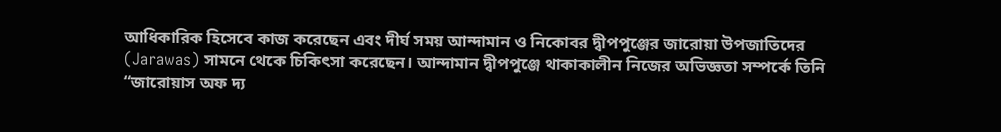আধিকারিক হিসেবে কাজ করেছেন এবং দীর্ঘ সময় আন্দামান ও নিকোবর দ্বীপপুঞ্জের জারোয়া উপজাতিদের (Jarawas) সামনে থেকে চিকিৎসা করেছেন। আন্দামান দ্বীপপুঞ্জে থাকাকালীন নিজের অভিজ্ঞতা সম্পর্কে তিনি “জারোয়াস অফ দ্য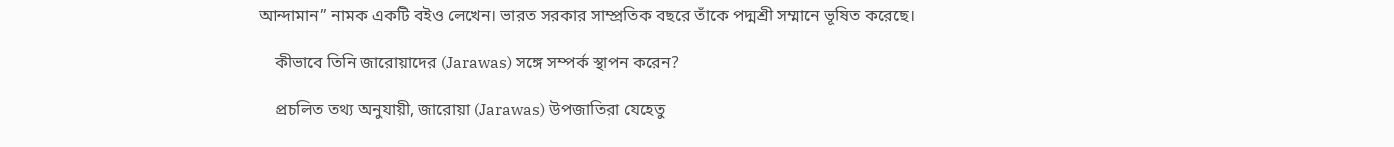আন্দামান” নামক একটি বইও লেখেন। ভারত সরকার সাম্প্রতিক বছরে তাঁকে পদ্মশ্রী সম্মানে ভূষিত করেছে।

    কীভাবে তিনি জারোয়াদের (Jarawas) সঙ্গে সম্পর্ক স্থাপন করেন?

    প্রচলিত তথ্য অনুযায়ী, জারোয়া (Jarawas) উপজাতিরা যেহেতু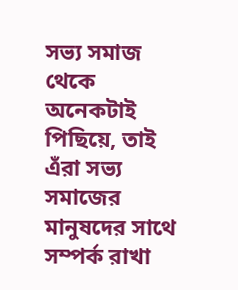সভ্য সমাজ থেকে অনেকটাই পিছিয়ে, তাই এঁরা সভ্য সমাজের মানুষদের সাথে সম্পর্ক রাখা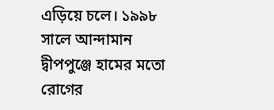এড়িয়ে চলে। ১৯৯৮ সালে আন্দামান দ্বীপপুঞ্জে হামের মতো রোগের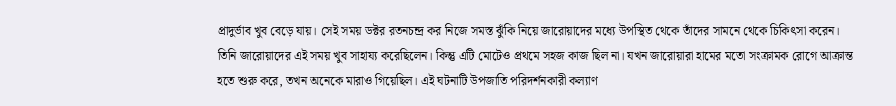প্রাদুর্ভাব খুব বেড়ে যায়। সেই সময় ডক্টর রতনচন্দ্র কর নিজে সমস্ত ঝুঁকি নিয়ে জারোয়াদের মধ্যে উপস্থিত থেকে তাঁদের সামনে থেকে চিকিৎসা করেন। তিনি জারোয়াদের এই সময় খুব সাহায্য করেছিলেন। কিন্তু এটি মোটেও প্রথমে সহজ কাজ ছিল না। যখন জারোয়ারা হামের মতো সংক্রামক রোগে আক্রান্ত হতে শুরু করে, তখন অনেকে মারাও গিয়েছিল। এই ঘটনাটি উপজাতি পরিদর্শনকারী কল্যাণ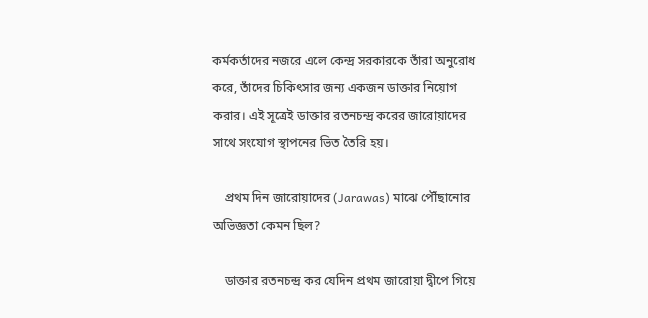কর্মকর্তাদের নজরে এলে কেন্দ্র সরকারকে তাঁরা অনুরোধ করে, তাঁদের চিকিৎসার জন্য একজন ডাক্তার নিয়োগ করার। এই সূত্রেই ডাক্তার রতনচন্দ্র করের জারোয়াদের সাথে সংযোগ স্থাপনের ভিত তৈরি হয়।

    প্রথম দিন জারোয়াদের (Jarawas) মাঝে পৌঁছানোর অভিজ্ঞতা কেমন ছিল?

    ডাক্তার রতনচন্দ্র কর যেদিন প্রথম জারোয়া দ্বীপে গিয়ে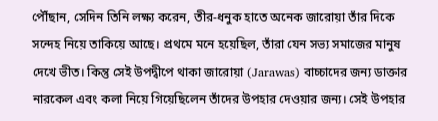পৌঁছান, সেদিন তিনি লক্ষ্য করেন, তীর-ধনুক হাতে অনেক জারোয়া তাঁর দিকে সন্দেহ নিয়ে তাকিয়ে আছে। প্রথমে মনে হয়েছিল, তাঁরা যেন সভ্য সমাজের মানুষ দেখে ভীত। কিন্তু সেই উপদ্বীপে থাকা জারোয়া (Jarawas) বাচ্চাদের জন্য ডাক্তার নারকেল এবং কলা নিয়ে গিয়েছিলেন তাঁদের উপহার দেওয়ার জন্য। সেই উপহার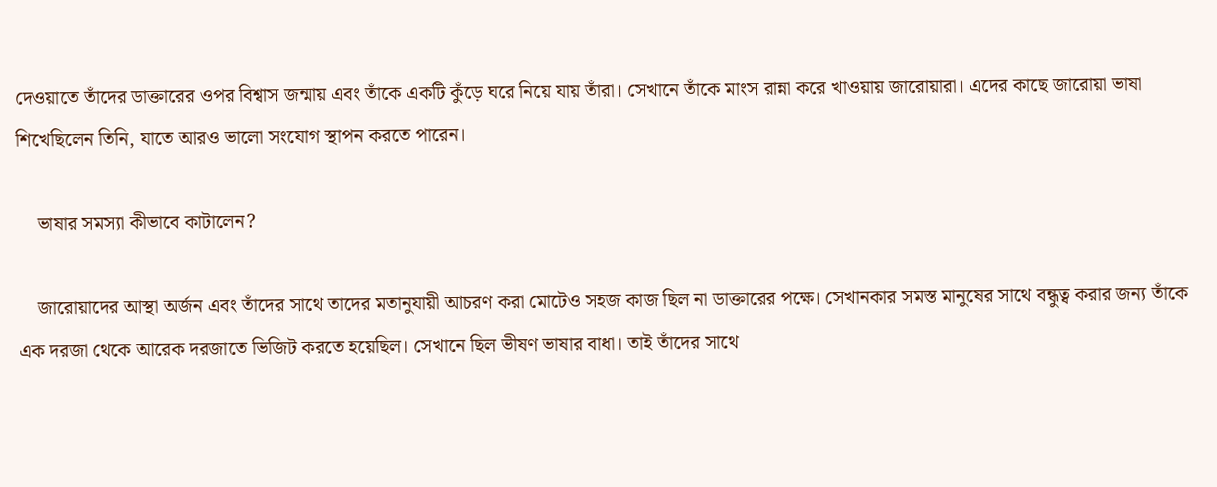দেওয়াতে তাঁদের ডাক্তারের ওপর বিশ্বাস জন্মায় এবং তাঁকে একটি কুঁড়ে ঘরে নিয়ে যায় তাঁরা। সেখানে তাঁকে মাংস রান্না করে খাওয়ায় জারোয়ারা। এদের কাছে জারোয়া ভাষা শিখেছিলেন তিনি, যাতে আরও ভালো সংযোগ স্থাপন করতে পারেন।

    ভাষার সমস্যা কীভাবে কাটালেন?

    জারোয়াদের আস্থা অর্জন এবং তাঁদের সাথে তাদের মতানুযায়ী আচরণ করা মোটেও সহজ কাজ ছিল না ডাক্তারের পক্ষে। সেখানকার সমস্ত মানুষের সাথে বন্ধুত্ব করার জন্য তাঁকে এক দরজা থেকে আরেক দরজাতে ভিজিট করতে হয়েছিল। সেখানে ছিল ভীষণ ভাষার বাধা। তাই তাঁদের সাথে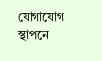যোগাযোগ স্থাপনে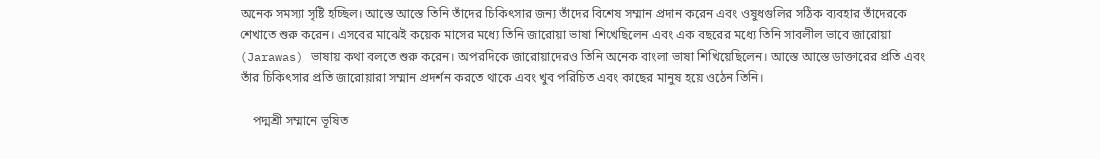অনেক সমস্যা সৃষ্টি হচ্ছিল। আস্তে আস্তে তিনি তাঁদের চিকিৎসার জন্য তাঁদের বিশেষ সম্মান প্রদান করেন এবং ওষুধগুলির সঠিক ব্যবহার তাঁদেরকে শেখাতে শুরু করেন। এসবের মাঝেই কয়েক মাসের মধ্যে তিনি জারোয়া ভাষা শিখেছিলেন এবং এক বছরের মধ্যে তিনি সাবলীল ভাবে জারোয়া (Jarawas) ভাষায় কথা বলতে শুরু করেন। অপরদিকে জারোয়াদেরও তিনি অনেক বাংলা ভাষা শিখিয়েছিলেন। আস্তে আস্তে ডাক্তারের প্রতি এবং তাঁর চিকিৎসার প্রতি জারোয়ারা সম্মান প্রদর্শন করতে থাকে এবং খুব পরিচিত এবং কাছের মানুষ হয়ে ওঠেন তিনি।

    পদ্মশ্রী সম্মানে ভূষিত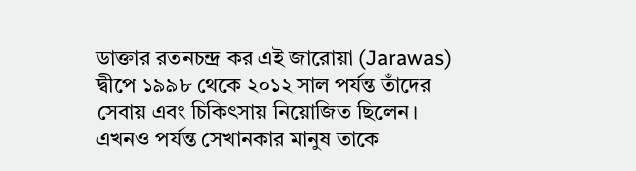ডাক্তার রতনচন্দ্র কর এই জারোয়া (Jarawas) দ্বীপে ১৯৯৮ থেকে ২০১২ সাল পর্যন্ত তাঁদের সেবায় এবং চিকিৎসায় নিয়োজিত ছিলেন। এখনও পর্যন্ত সেখানকার মানুষ তাকে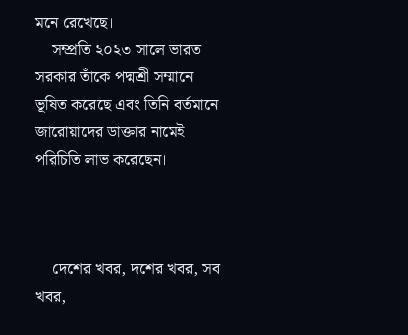মনে রেখেছে।
    সম্প্রতি ২০২৩ সালে ভারত সরকার তাঁকে পদ্মশ্রী সম্মানে ভূষিত করেছে এবং তিনি বর্তমানে জারোয়াদের ডাক্তার নামেই পরিচিতি লাভ করেছেন।



    দেশের খবর, দশের খবর, সব খবর,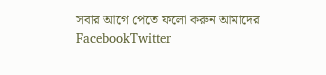সবার আগে পেতে ফলো করুন আমাদের FacebookTwitter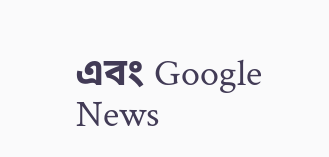এবং Google News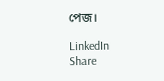পেজ।

LinkedIn
Share